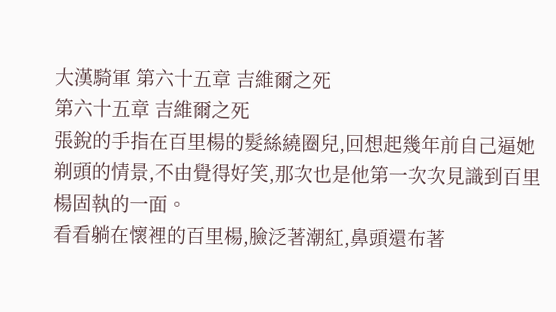大漢騎軍 第六十五章 吉維爾之死
第六十五章 吉維爾之死
張銳的手指在百里楊的髮絲繞圈兒,回想起幾年前自己逼她剃頭的情景,不由覺得好笑,那次也是他第一次次見識到百里楊固執的一面。
看看躺在懷裡的百里楊,臉泛著潮紅,鼻頭還布著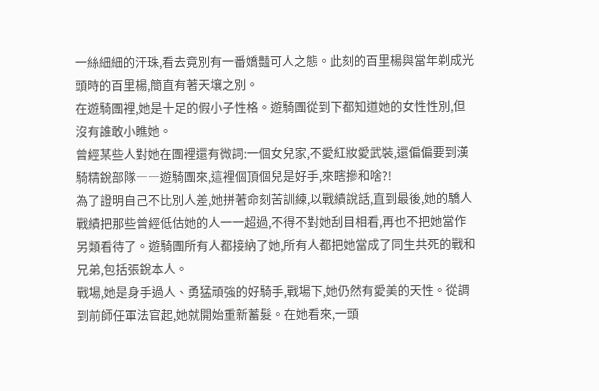一絲細細的汗珠,看去竟別有一番嬌豔可人之態。此刻的百里楊與當年剃成光頭時的百里楊,簡直有著天壤之別。
在遊騎團裡,她是十足的假小子性格。遊騎團從到下都知道她的女性性別,但沒有誰敢小瞧她。
曾經某些人對她在團裡還有微詞:一個女兒家,不愛紅妝愛武裝,還偏偏要到漢騎精銳部隊――遊騎團來,這裡個頂個兒是好手,來瞎摻和啥?!
為了證明自己不比別人差,她拼著命刻苦訓練,以戰績說話,直到最後,她的驕人戰績把那些曾經低估她的人一一超過,不得不對她刮目相看,再也不把她當作另類看待了。遊騎團所有人都接納了她,所有人都把她當成了同生共死的戰和兄弟,包括張銳本人。
戰場,她是身手過人、勇猛頑強的好騎手,戰場下,她仍然有愛美的天性。從調到前師任軍法官起,她就開始重新蓄髮。在她看來,一頭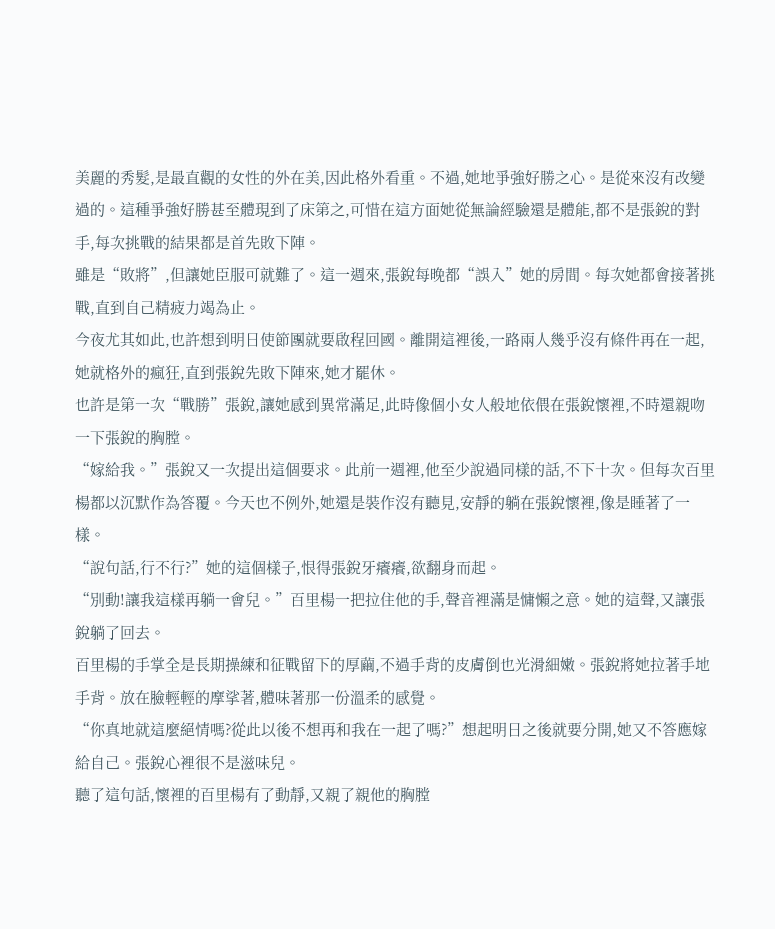美麗的秀髮,是最直觀的女性的外在美,因此格外看重。不過,她地爭強好勝之心。是從來沒有改變過的。這種爭強好勝甚至體現到了床第之,可惜在這方面她從無論經驗還是體能,都不是張銳的對手,每次挑戰的結果都是首先敗下陣。
雖是“敗將”,但讓她臣服可就難了。這一週來,張銳每晚都“誤入”她的房間。每次她都會接著挑戰,直到自己精疲力竭為止。
今夜尤其如此,也許想到明日使節團就要啟程回國。離開這裡後,一路兩人幾乎沒有條件再在一起,她就格外的瘋狂,直到張銳先敗下陣來,她才罷休。
也許是第一次“戰勝”張銳,讓她感到異常滿足,此時像個小女人般地依偎在張銳懷裡,不時還親吻一下張銳的胸膛。
“嫁給我。”張銳又一次提出這個要求。此前一週裡,他至少說過同樣的話,不下十次。但每次百里楊都以沉默作為答覆。今天也不例外,她還是裝作沒有聽見,安靜的躺在張銳懷裡,像是睡著了一樣。
“說句話,行不行?”她的這個樣子,恨得張銳牙癢癢,欲翻身而起。
“別動!讓我這樣再躺一會兒。”百里楊一把拉住他的手,聲音裡滿是慵懶之意。她的這聲,又讓張銳躺了回去。
百里楊的手掌全是長期操練和征戰留下的厚繭,不過手背的皮膚倒也光滑細嫩。張銳將她拉著手地手背。放在臉輕輕的摩挲著,體味著那一份溫柔的感覺。
“你真地就這麼絕情嗎?從此以後不想再和我在一起了嗎?”想起明日之後就要分開,她又不答應嫁給自己。張銳心裡很不是滋味兒。
聽了這句話,懷裡的百里楊有了動靜,又親了親他的胸膛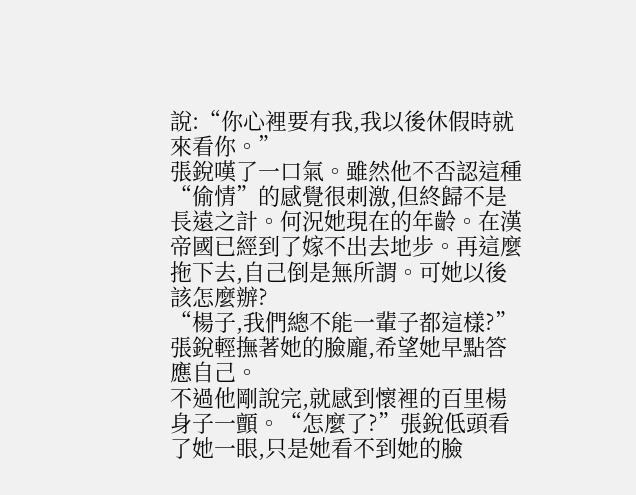說:“你心裡要有我,我以後休假時就來看你。”
張銳嘆了一口氣。雖然他不否認這種“偷情”的感覺很刺激,但終歸不是長遠之計。何況她現在的年齡。在漢帝國已經到了嫁不出去地步。再這麼拖下去,自己倒是無所謂。可她以後該怎麼辦?
“楊子,我們總不能一輩子都這樣?”張銳輕撫著她的臉龐,希望她早點答應自己。
不過他剛說完,就感到懷裡的百里楊身子一顫。“怎麼了?”張銳低頭看了她一眼,只是她看不到她的臉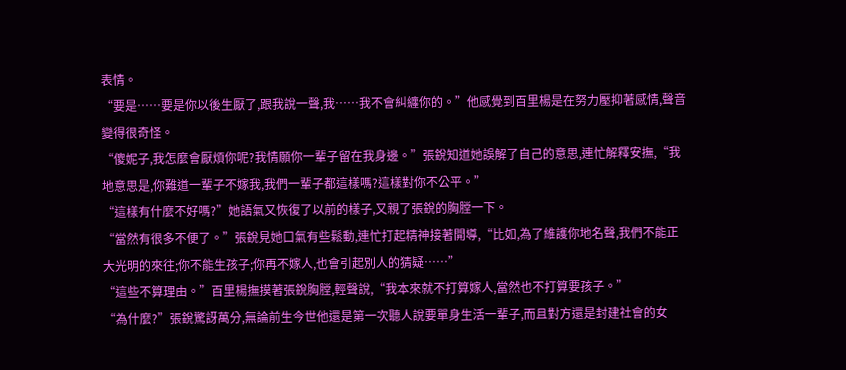表情。
“要是……要是你以後生厭了,跟我說一聲,我……我不會糾纏你的。”他感覺到百里楊是在努力壓抑著感情,聲音變得很奇怪。
“傻妮子,我怎麼會厭煩你呢?我情願你一輩子留在我身邊。”張銳知道她誤解了自己的意思,連忙解釋安撫,“我地意思是,你難道一輩子不嫁我,我們一輩子都這樣嗎?這樣對你不公平。”
“這樣有什麼不好嗎?”她語氣又恢復了以前的樣子,又親了張銳的胸膛一下。
“當然有很多不便了。”張銳見她口氣有些鬆動,連忙打起精神接著開導,“比如,為了維護你地名聲,我們不能正大光明的來往;你不能生孩子;你再不嫁人,也會引起別人的猜疑……”
“這些不算理由。”百里楊撫摸著張銳胸膛,輕聲說,“我本來就不打算嫁人,當然也不打算要孩子。”
“為什麼?”張銳驚訝萬分,無論前生今世他還是第一次聽人說要單身生活一輩子,而且對方還是封建社會的女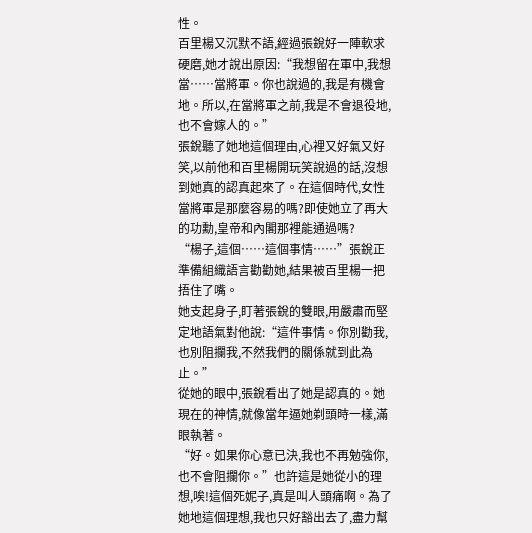性。
百里楊又沉默不語,經過張銳好一陣軟求硬磨,她才說出原因:“我想留在軍中,我想當……當將軍。你也說過的,我是有機會地。所以,在當將軍之前,我是不會退役地,也不會嫁人的。”
張銳聽了她地這個理由,心裡又好氣又好笑,以前他和百里楊開玩笑說過的話,沒想到她真的認真起來了。在這個時代,女性當將軍是那麼容易的嗎?即使她立了再大的功勳,皇帝和內閣那裡能通過嗎?
“楊子,這個……這個事情……”張銳正準備組織語言勸勸她,結果被百里楊一把捂住了嘴。
她支起身子,盯著張銳的雙眼,用嚴肅而堅定地語氣對他說:“這件事情。你別勸我,也別阻攔我,不然我們的關係就到此為止。”
從她的眼中,張銳看出了她是認真的。她現在的神情,就像當年逼她剃頭時一樣,滿眼執著。
“好。如果你心意已決,我也不再勉強你,也不會阻攔你。”也許這是她從小的理想,唉!這個死妮子,真是叫人頭痛啊。為了她地這個理想,我也只好豁出去了,盡力幫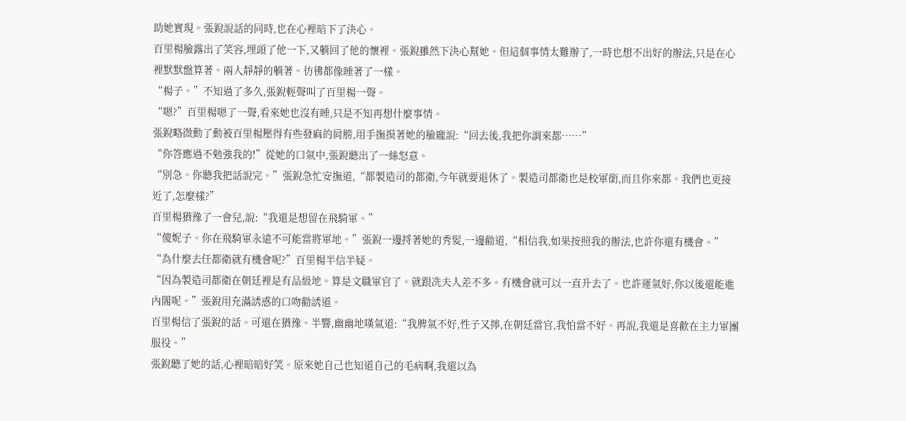助她實現。張銳說話的同時,也在心裡暗下了決心。
百里楊臉露出了笑容,埋頭了他一下,又躺回了他的懷裡。張銳雖然下決心幫她。但這個事情太難辦了,一時也想不出好的辦法,只是在心裡默默盤算著。兩人靜靜的躺著。彷彿都像睡著了一樣。
“楊子。”不知過了多久,張銳輕聲叫了百里楊一聲。
“嗯?”百里楊嗯了一聲,看來她也沒有睡,只是不知再想什麼事情。
張銳略微動了動被百里楊壓得有些發麻的肩膀,用手撫摸著她的臉龐說:“回去後,我把你調來都……”
“你答應過不勉強我的!”從她的口氣中,張銳聽出了一絲怒意。
“別急。你聽我把話說完。”張銳急忙安撫道,“都製造司的都衛,今年就要退休了。製造司都衛也是校軍銜,而且你來都。我們也更接近了,怎麼樣?”
百里楊猶豫了一會兒,說:“我還是想留在飛騎軍。”
“傻妮子。你在飛騎軍永遠不可能當將軍地。”張銳一邊捋著她的秀髮,一邊勸道,“相信我,如果按照我的辦法,也許你還有機會。”
“為什麼去任都衛就有機會呢?”百里楊半信半疑。
“因為製造司都衛在朝廷裡是有品級地。算是文職軍官了。就跟冼夫人差不多。有機會就可以一直升去了。也許運氣好,你以後還能進內閣呢。”張銳用充滿誘惑的口吻勸誘道。
百里楊信了張銳的話。可還在猶豫。半響,幽幽地嘆氣道:“我脾氣不好,性子又擰,在朝廷當官,我怕當不好。再說,我還是喜歡在主力軍團服役。”
張銳聽了她的話,心裡暗暗好笑。原來她自己也知道自己的毛病啊,我還以為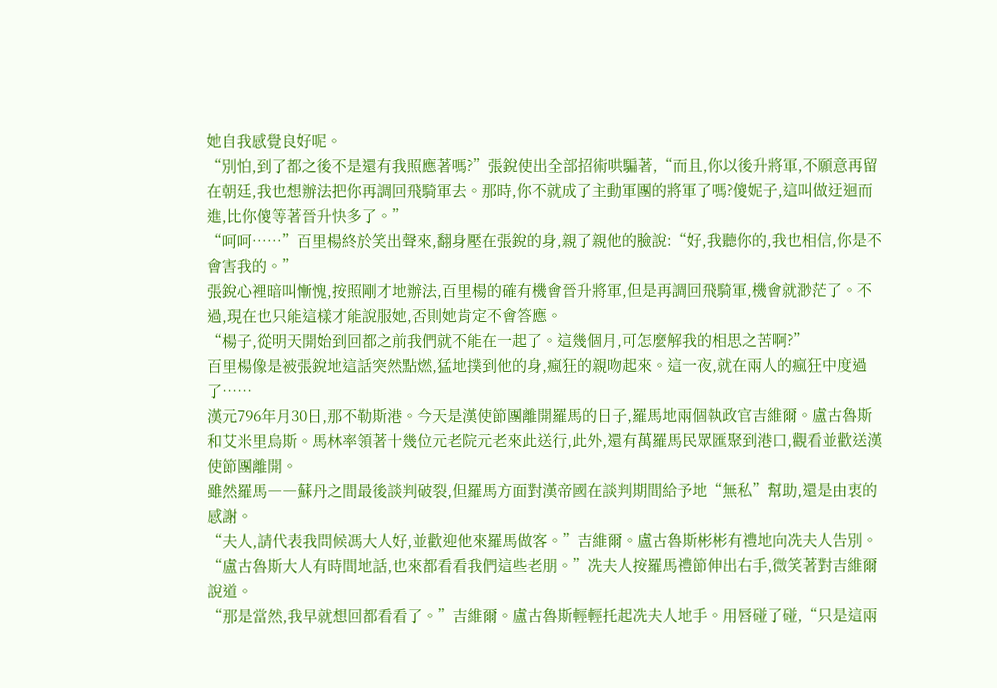她自我感覺良好呢。
“別怕,到了都之後不是還有我照應著嗎?”張銳使出全部招術哄騙著,“而且,你以後升將軍,不願意再留在朝廷,我也想辦法把你再調回飛騎軍去。那時,你不就成了主動軍團的將軍了嗎?傻妮子,這叫做迂迴而進,比你傻等著晉升快多了。”
“呵呵……”百里楊終於笑出聲來,翻身壓在張銳的身,親了親他的臉說:“好,我聽你的,我也相信,你是不會害我的。”
張銳心裡暗叫慚愧,按照剛才地辦法,百里楊的確有機會晉升將軍,但是再調回飛騎軍,機會就渺茫了。不過,現在也只能這樣才能說服她,否則她肯定不會答應。
“楊子,從明天開始到回都之前我們就不能在一起了。這幾個月,可怎麼解我的相思之苦啊?”
百里楊像是被張銳地這話突然點燃,猛地撲到他的身,瘋狂的親吻起來。這一夜,就在兩人的瘋狂中度過了……
漢元796年月30日,那不勒斯港。今天是漢使節團離開羅馬的日子,羅馬地兩個執政官吉維爾。盧古魯斯和艾米里烏斯。馬林率領著十幾位元老院元老來此送行,此外,還有萬羅馬民眾匯聚到港口,觀看並歡送漢使節團離開。
雖然羅馬――蘇丹之間最後談判破裂,但羅馬方面對漢帝國在談判期間給予地“無私”幫助,還是由衷的感謝。
“夫人,請代表我問候馮大人好,並歡迎他來羅馬做客。”吉維爾。盧古魯斯彬彬有禮地向冼夫人告別。
“盧古魯斯大人有時間地話,也來都看看我們這些老朋。”冼夫人按羅馬禮節伸出右手,微笑著對吉維爾說道。
“那是當然,我早就想回都看看了。”吉維爾。盧古魯斯輕輕托起冼夫人地手。用唇碰了碰,“只是這兩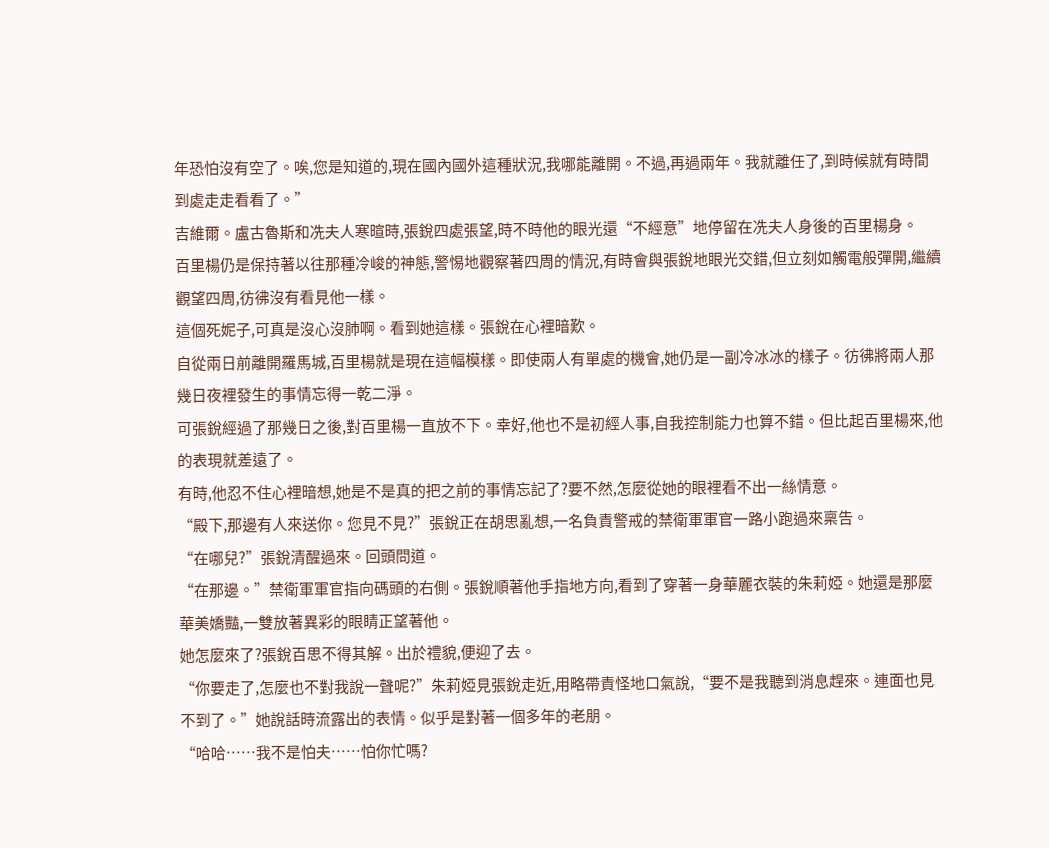年恐怕沒有空了。唉,您是知道的,現在國內國外這種狀況,我哪能離開。不過,再過兩年。我就離任了,到時候就有時間到處走走看看了。”
吉維爾。盧古魯斯和冼夫人寒暄時,張銳四處張望,時不時他的眼光還“不經意”地停留在冼夫人身後的百里楊身。
百里楊仍是保持著以往那種冷峻的神態,警惕地觀察著四周的情況,有時會與張銳地眼光交錯,但立刻如觸電般彈開,繼續觀望四周,彷彿沒有看見他一樣。
這個死妮子,可真是沒心沒肺啊。看到她這樣。張銳在心裡暗歎。
自從兩日前離開羅馬城,百里楊就是現在這幅模樣。即使兩人有單處的機會,她仍是一副冷冰冰的樣子。彷彿將兩人那幾日夜裡發生的事情忘得一乾二淨。
可張銳經過了那幾日之後,對百里楊一直放不下。幸好,他也不是初經人事,自我控制能力也算不錯。但比起百里楊來,他的表現就差遠了。
有時,他忍不住心裡暗想,她是不是真的把之前的事情忘記了?要不然,怎麼從她的眼裡看不出一絲情意。
“殿下,那邊有人來送你。您見不見?”張銳正在胡思亂想,一名負責警戒的禁衛軍軍官一路小跑過來稟告。
“在哪兒?”張銳清醒過來。回頭問道。
“在那邊。”禁衛軍軍官指向碼頭的右側。張銳順著他手指地方向,看到了穿著一身華麗衣裝的朱莉婭。她還是那麼華美嬌豔,一雙放著異彩的眼睛正望著他。
她怎麼來了?張銳百思不得其解。出於禮貌,便迎了去。
“你要走了,怎麼也不對我說一聲呢?”朱莉婭見張銳走近,用略帶責怪地口氣說,“要不是我聽到消息趕來。連面也見不到了。”她說話時流露出的表情。似乎是對著一個多年的老朋。
“哈哈……我不是怕夫……怕你忙嗎?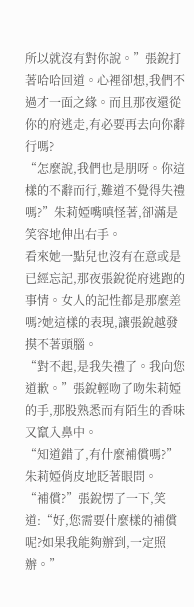所以就沒有對你說。”張銳打著哈哈回道。心裡卻想,我們不過才一面之緣。而且那夜還從你的府逃走,有必要再去向你辭行嗎?
“怎麼說,我們也是朋呀。你這樣的不辭而行,難道不覺得失禮嗎?”朱莉婭嘴嗔怪著,卻滿是笑容地伸出右手。
看來她一點兒也沒有在意或是已經忘記,那夜張銳從府逃跑的事情。女人的記性都是那麼差嗎?她這樣的表現,讓張銳越發摸不著頭腦。
“對不起,是我失禮了。我向您道歉。”張銳輕吻了吻朱莉婭的手,那股熟悉而有陌生的香味又竄入鼻中。
“知道錯了,有什麼補償嗎?”朱莉婭俏皮地眨著眼問。
“補償?”張銳愣了一下,笑道:“好,您需要什麼樣的補償呢?如果我能夠辦到,一定照辦。”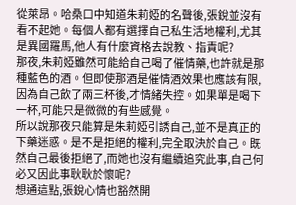從萊昂。哈桑口中知道朱莉婭的名聲後,張銳並沒有看不起她。每個人都有選擇自己私生活地權利,尤其是異國羅馬,他人有什麼資格去說教、指責呢?
那夜,朱莉婭雖然可能給自己喝了催情藥,也許就是那種藍色的酒。但即使那酒是催情酒效果也應該有限,因為自己飲了兩三杯後,才情緒失控。如果單是喝下一杯,可能只是微微的有些感覺。
所以說那夜只能算是朱莉婭引誘自己,並不是真正的下藥迷惑。是不是拒絕的權利,完全取決於自己。既然自己最後拒絕了,而她也沒有繼續追究此事,自己何必又因此事耿耿於懷呢?
想通這點,張銳心情也豁然開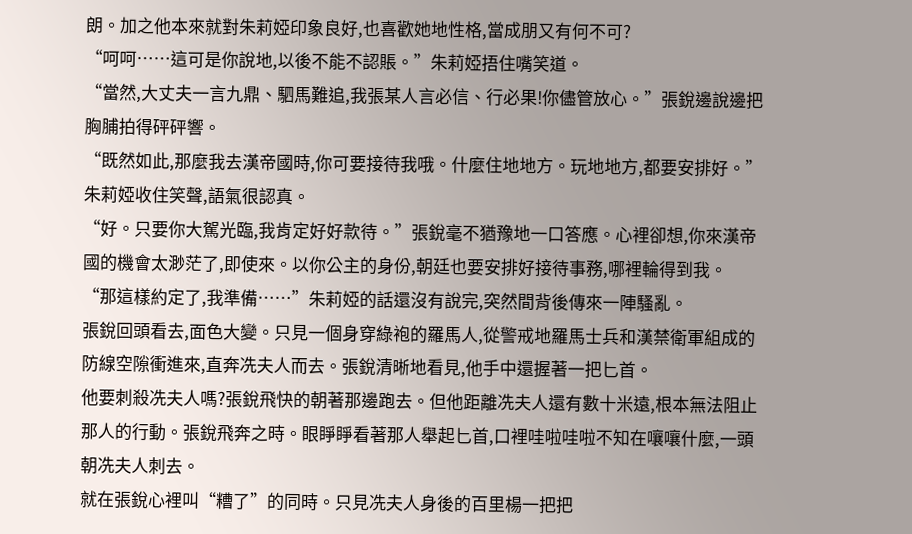朗。加之他本來就對朱莉婭印象良好,也喜歡她地性格,當成朋又有何不可?
“呵呵……這可是你說地,以後不能不認賬。”朱莉婭捂住嘴笑道。
“當然,大丈夫一言九鼎、駟馬難追,我張某人言必信、行必果!你儘管放心。”張銳邊說邊把胸脯拍得砰砰響。
“既然如此,那麼我去漢帝國時,你可要接待我哦。什麼住地地方。玩地地方,都要安排好。”朱莉婭收住笑聲,語氣很認真。
“好。只要你大駕光臨,我肯定好好款待。”張銳毫不猶豫地一口答應。心裡卻想,你來漢帝國的機會太渺茫了,即使來。以你公主的身份,朝廷也要安排好接待事務,哪裡輪得到我。
“那這樣約定了,我準備……”朱莉婭的話還沒有說完,突然間背後傳來一陣騷亂。
張銳回頭看去,面色大變。只見一個身穿綠袍的羅馬人,從警戒地羅馬士兵和漢禁衛軍組成的防線空隙衝進來,直奔冼夫人而去。張銳清晰地看見,他手中還握著一把匕首。
他要刺殺冼夫人嗎?張銳飛快的朝著那邊跑去。但他距離冼夫人還有數十米遠,根本無法阻止那人的行動。張銳飛奔之時。眼睜睜看著那人舉起匕首,口裡哇啦哇啦不知在嚷嚷什麼,一頭朝冼夫人刺去。
就在張銳心裡叫“糟了”的同時。只見冼夫人身後的百里楊一把把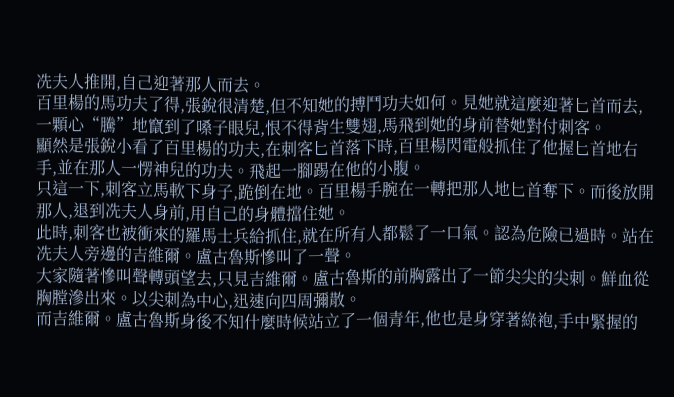冼夫人推開,自己迎著那人而去。
百里楊的馬功夫了得,張銳很清楚,但不知她的搏鬥功夫如何。見她就這麼迎著匕首而去,一顆心“騰”地竄到了嗓子眼兒,恨不得背生雙翅,馬飛到她的身前替她對付刺客。
顯然是張銳小看了百里楊的功夫,在刺客匕首落下時,百里楊閃電般抓住了他握匕首地右手,並在那人一愣神兒的功夫。飛起一腳踢在他的小腹。
只這一下,刺客立馬軟下身子,跪倒在地。百里楊手腕在一轉把那人地匕首奪下。而後放開那人,退到冼夫人身前,用自己的身體擋住她。
此時,刺客也被衝來的羅馬士兵給抓住,就在所有人都鬆了一口氣。認為危險已過時。站在冼夫人旁邊的吉維爾。盧古魯斯慘叫了一聲。
大家隨著慘叫聲轉頭望去,只見吉維爾。盧古魯斯的前胸露出了一節尖尖的尖刺。鮮血從胸膛滲出來。以尖刺為中心,迅速向四周彌散。
而吉維爾。盧古魯斯身後不知什麼時候站立了一個青年,他也是身穿著綠袍,手中緊握的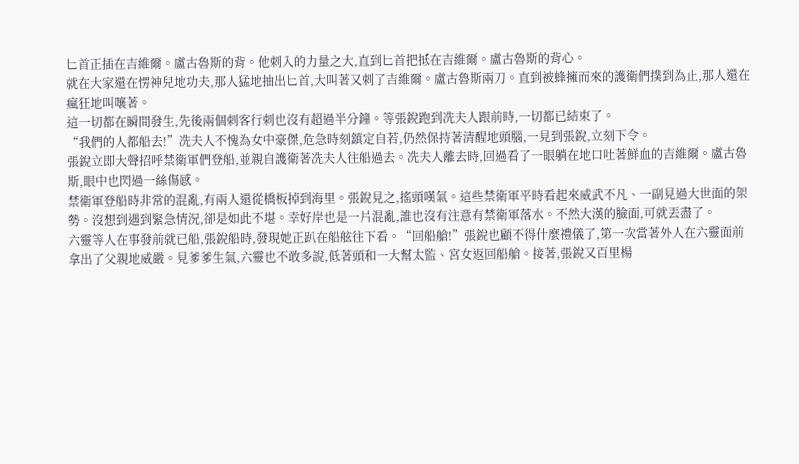匕首正插在吉維爾。盧古魯斯的背。他刺入的力量之大,直到匕首把抵在吉維爾。盧古魯斯的背心。
就在大家還在愣神兒地功夫,那人猛地抽出匕首,大叫著又刺了吉維爾。盧古魯斯兩刀。直到被蜂擁而來的護衛們撲到為止,那人還在瘋狂地叫嚷著。
這一切都在瞬間發生,先後兩個刺客行刺也沒有超過半分鐘。等張銳跑到冼夫人跟前時,一切都已結束了。
“我們的人都船去!”冼夫人不愧為女中豪傑,危急時刻鎮定自若,仍然保持著清醒地頭腦,一見到張銳,立刻下令。
張銳立即大聲招呼禁衛軍們登船,並親自護衛著冼夫人往船過去。冼夫人離去時,回過看了一眼躺在地口吐著鮮血的吉維爾。盧古魯斯,眼中也閃過一絲傷感。
禁衛軍登船時非常的混亂,有兩人還從橋板掉到海里。張銳見之,搖頭嘆氣。這些禁衛軍平時看起來威武不凡、一副見過大世面的架勢。沒想到遇到緊急情況,卻是如此不堪。幸好岸也是一片混亂,誰也沒有注意有禁衛軍落水。不然大漢的臉面,可就丟盡了。
六靈等人在事發前就已船,張銳船時,發現她正趴在船舷往下看。“回船艙!”張銳也顧不得什麼禮儀了,第一次當著外人在六靈面前拿出了父親地威嚴。見爹爹生氣,六靈也不敢多說,低著頭和一大幫太監、宮女返回船艙。接著,張銳又百里楊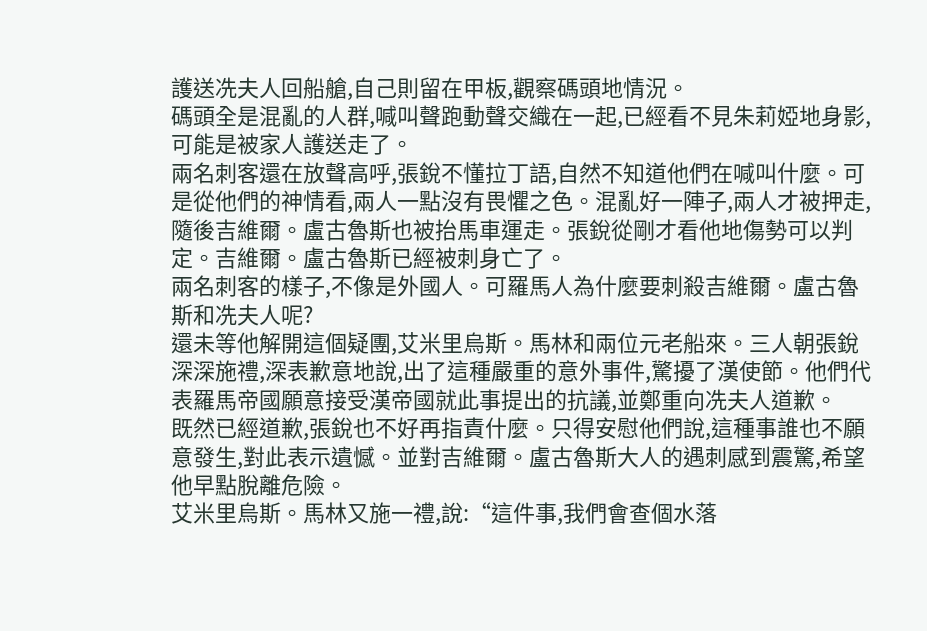護送冼夫人回船艙,自己則留在甲板,觀察碼頭地情況。
碼頭全是混亂的人群,喊叫聲跑動聲交織在一起,已經看不見朱莉婭地身影,可能是被家人護送走了。
兩名刺客還在放聲高呼,張銳不懂拉丁語,自然不知道他們在喊叫什麼。可是從他們的神情看,兩人一點沒有畏懼之色。混亂好一陣子,兩人才被押走,隨後吉維爾。盧古魯斯也被抬馬車運走。張銳從剛才看他地傷勢可以判定。吉維爾。盧古魯斯已經被刺身亡了。
兩名刺客的樣子,不像是外國人。可羅馬人為什麼要刺殺吉維爾。盧古魯斯和冼夫人呢?
還未等他解開這個疑團,艾米里烏斯。馬林和兩位元老船來。三人朝張銳深深施禮,深表歉意地說,出了這種嚴重的意外事件,驚擾了漢使節。他們代表羅馬帝國願意接受漢帝國就此事提出的抗議,並鄭重向冼夫人道歉。
既然已經道歉,張銳也不好再指責什麼。只得安慰他們說,這種事誰也不願意發生,對此表示遺憾。並對吉維爾。盧古魯斯大人的遇刺感到震驚,希望他早點脫離危險。
艾米里烏斯。馬林又施一禮,說:“這件事,我們會查個水落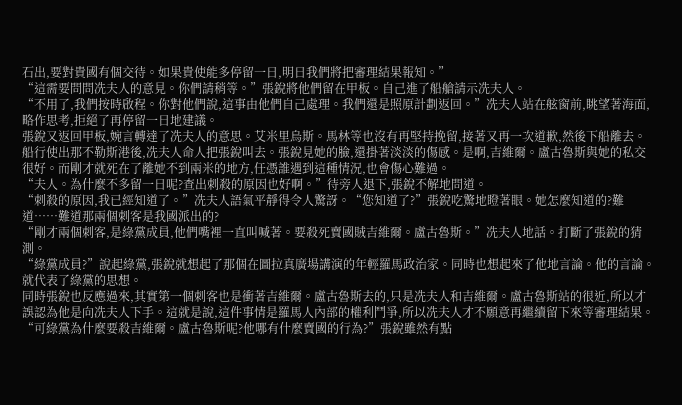石出,要對貴國有個交待。如果貴使能多停留一日,明日我們將把審理結果報知。”
“這需要問問冼夫人的意見。你們請稍等。”張銳將他們留在甲板。自己進了船艙請示冼夫人。
“不用了,我們按時啟程。你對他們說,這事由他們自己處理。我們還是照原計劃返回。”冼夫人站在舷窗前,眺望著海面,略作思考,拒絕了再停留一日地建議。
張銳又返回甲板,婉言轉達了冼夫人的意思。艾米里烏斯。馬林等也沒有再堅持挽留,接著又再一次道歉,然後下船離去。
船行使出那不勒斯港後,冼夫人命人把張銳叫去。張銳見她的臉,還掛著淡淡的傷感。是啊,吉維爾。盧古魯斯與她的私交很好。而剛才就死在了離她不到兩米的地方,任憑誰遇到這種情況,也會傷心難過。
“夫人。為什麼不多留一日呢?查出刺殺的原因也好啊。”待旁人退下,張銳不解地問道。
“刺殺的原因,我已經知道了。”冼夫人語氣平靜得令人驚訝。“您知道了?”張銳吃驚地瞪著眼。她怎麼知道的?難道……難道那兩個刺客是我國派出的?
“剛才兩個刺客,是綠黨成員,他們嘴裡一直叫喊著。要殺死賣國賊吉維爾。盧古魯斯。”冼夫人地話。打斷了張銳的猜測。
“綠黨成員?”說起綠黨,張銳就想起了那個在圖拉真廣場講演的年輕羅馬政治家。同時也想起來了他地言論。他的言論。就代表了綠黨的思想。
同時張銳也反應過來,其實第一個刺客也是衝著吉維爾。盧古魯斯去的,只是冼夫人和吉維爾。盧古魯斯站的很近,所以才誤認為他是向冼夫人下手。這就是說,這件事情是羅馬人內部的權利鬥爭,所以冼夫人才不願意再繼續留下來等審理結果。
“可綠黨為什麼要殺吉維爾。盧古魯斯呢?他哪有什麼賣國的行為?”張銳雖然有點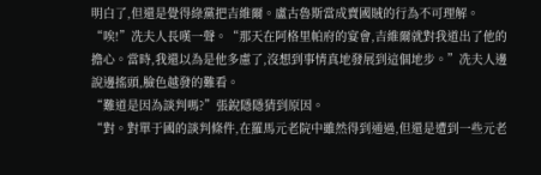明白了,但還是覺得綠黨把吉維爾。盧古魯斯當成賣國賊的行為不可理解。
“唉!”冼夫人長嘆一聲。“那天在阿格里帕府的宴會,吉維爾就對我道出了他的擔心。當時,我還以為是他多慮了,沒想到事情真地發展到這個地步。”冼夫人邊說邊搖頭,臉色越發的難看。
“難道是因為談判嗎?”張銳隱隱猜到原因。
“對。對單于國的談判條件,在羅馬元老院中雖然得到通過,但還是遭到一些元老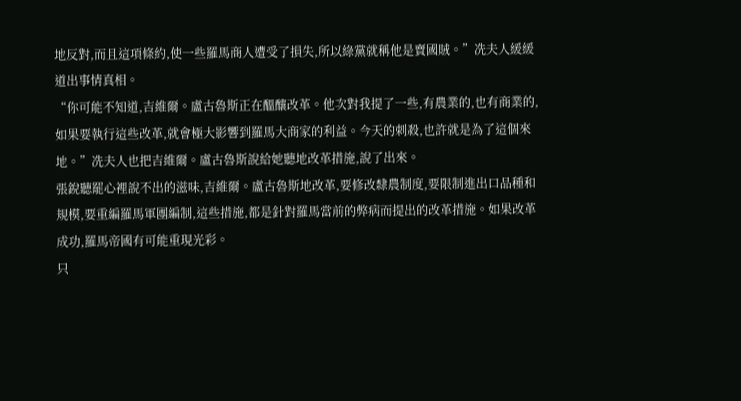地反對,而且這項條約,使一些羅馬商人遭受了損失,所以綠黨就稱他是賣國賊。”冼夫人緩緩道出事情真相。
“你可能不知道,吉維爾。盧古魯斯正在醞釀改革。他次對我提了一些,有農業的,也有商業的,如果要執行這些改革,就會極大影響到羅馬大商家的利益。今天的刺殺,也許就是為了這個來地。”冼夫人也把吉維爾。盧古魯斯說給她聽地改革措施,說了出來。
張銳聽罷心裡說不出的滋味,吉維爾。盧古魯斯地改革,要修改隸農制度,要限制進出口品種和規模,要重編羅馬軍團編制,這些措施,都是針對羅馬當前的弊病而提出的改革措施。如果改革成功,羅馬帝國有可能重現光彩。
只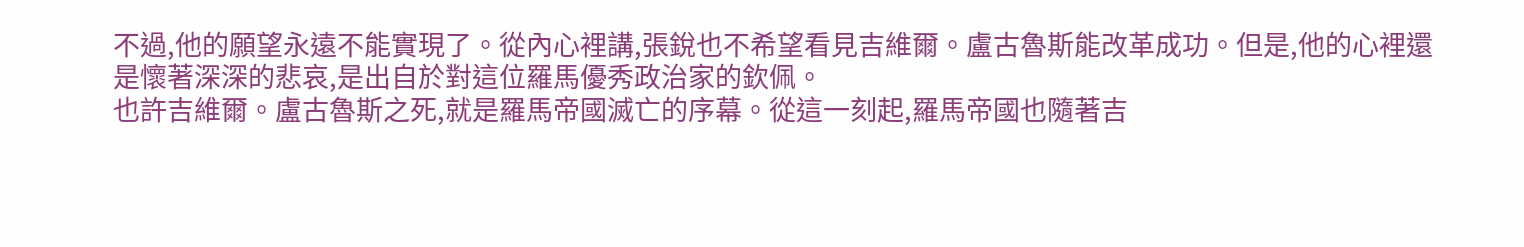不過,他的願望永遠不能實現了。從內心裡講,張銳也不希望看見吉維爾。盧古魯斯能改革成功。但是,他的心裡還是懷著深深的悲哀,是出自於對這位羅馬優秀政治家的欽佩。
也許吉維爾。盧古魯斯之死,就是羅馬帝國滅亡的序幕。從這一刻起,羅馬帝國也隨著吉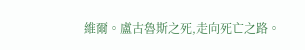維爾。盧古魯斯之死,走向死亡之路。